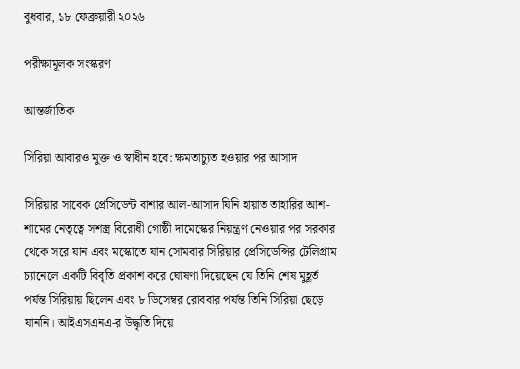বুধবার, ১৮ ফেব্রুয়ারী ২০২৬

পরীক্ষামূলক সংস্করণ

আন্তর্জাতিক

সিরিয়া আবারও মুক্ত ও স্বাধীন হবে: ক্ষমতাচ্যুত হওয়ার পর আসাদ

সিরিয়ার সাবেক প্রেসিডেন্ট বাশার আল-আসাদ যিনি হায়াত তাহারির আশ-শামের নেতৃত্বে সশস্ত্র বিরোধী গোষ্ঠী দামেস্কের নিয়ন্ত্রণ নেওয়ার পর সরকার থেকে সরে যান এবং মস্কোতে যান সোমবার সিরিয়ার প্রেসিডেন্সির টেলিগ্রাম চ্যানেলে একটি বিবৃতি প্রকাশ করে ঘোষণা দিয়েছেন যে তিনি শেষ মুহূর্ত পর্যন্ত সিরিয়ায় ছিলেন এবং ৮ ডিসেম্বর রোববার পর্যন্ত তিনি সিরিয়া ছেড়ে যাননি। আইএসএনএ-র উদ্ধৃতি দিয়ে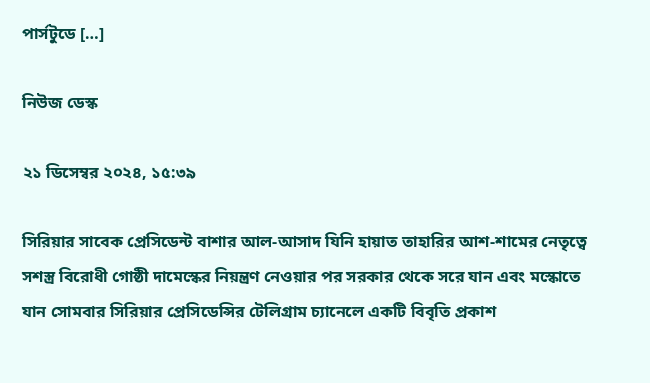পার্সটুডে […]

নিউজ ডেস্ক

২১ ডিসেম্বর ২০২৪, ১৫:৩৯

সিরিয়ার সাবেক প্রেসিডেন্ট বাশার আল-আসাদ যিনি হায়াত তাহারির আশ-শামের নেতৃত্বে সশস্ত্র বিরোধী গোষ্ঠী দামেস্কের নিয়ন্ত্রণ নেওয়ার পর সরকার থেকে সরে যান এবং মস্কোতে যান সোমবার সিরিয়ার প্রেসিডেন্সির টেলিগ্রাম চ্যানেলে একটি বিবৃতি প্রকাশ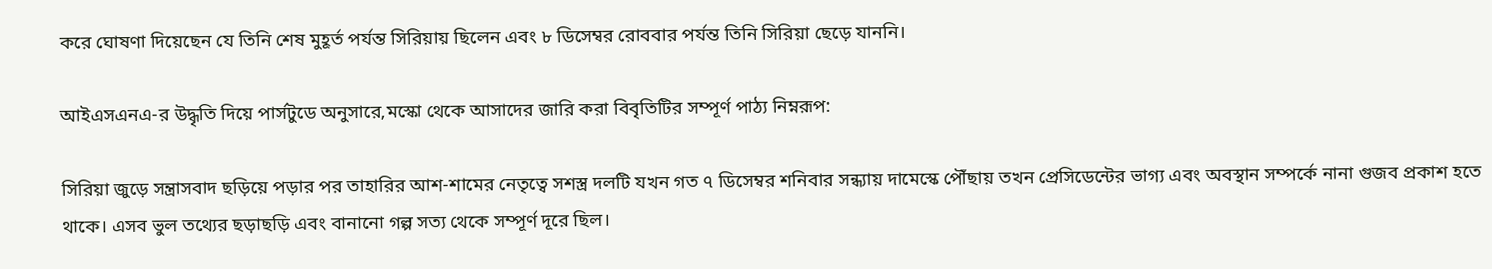করে ঘোষণা দিয়েছেন যে তিনি শেষ মুহূর্ত পর্যন্ত সিরিয়ায় ছিলেন এবং ৮ ডিসেম্বর রোববার পর্যন্ত তিনি সিরিয়া ছেড়ে যাননি।

আইএসএনএ-র উদ্ধৃতি দিয়ে পার্সটুডে অনুসারে,মস্কো থেকে আসাদের জারি করা বিবৃতিটির সম্পূর্ণ পাঠ্য নিম্নরূপ:

সিরিয়া জুড়ে সন্ত্রাসবাদ ছড়িয়ে পড়ার পর তাহারির আশ-শামের নেতৃত্বে সশস্ত্র দলটি যখন গত ৭ ডিসেম্বর শনিবার সন্ধ্যায় দামেস্কে পৌঁছায় তখন প্রেসিডেন্টের ভাগ্য এবং অবস্থান সম্পর্কে নানা গুজব প্রকাশ হতে থাকে। এসব ভুল তথ্যের ছড়াছড়ি এবং বানানো গল্প সত্য থেকে সম্পূর্ণ দূরে ছিল।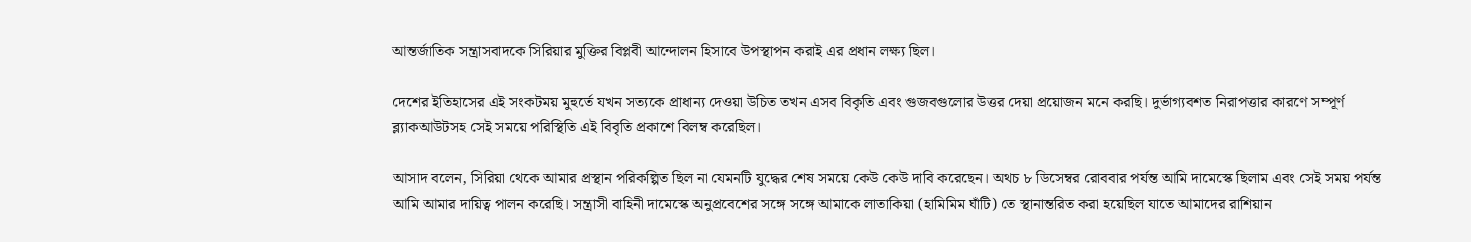আন্তর্জাতিক সন্ত্রাসবাদকে সিরিয়ার মুক্তির বিপ্লবী আন্দোলন হিসাবে উপস্থাপন করাই এর প্রধান লক্ষ্য ছিল।

দেশের ইতিহাসের এই সংকটময় মুহুর্তে যখন সত্যকে প্রাধান্য দেওয়া উচিত তখন এসব বিকৃতি এবং গুজবগুলোর উত্তর দেয়া প্রয়োজন মনে করছি। দুর্ভাগ্যবশত নিরাপত্তার কারণে সম্পূর্ণ ব্ল্যাকআউটসহ সেই সময়ে পরিস্থিতি এই বিবৃতি প্রকাশে বিলম্ব করেছিল।

আসাদ বলেন, সিরিয়া থেকে আমার প্রস্থান পরিকল্পিত ছিল না যেমনটি যুদ্ধের শেষ সময়ে কেউ কেউ দাবি করেছেন। অথচ ৮ ডিসেম্বর রোববার পর্যন্ত আমি দামেস্কে ছিলাম এবং সেই সময় পর্যন্ত আমি আমার দায়িত্ব পালন করেছি। সন্ত্রাসী বাহিনী দামেস্কে অনুপ্রবেশের সঙ্গে সঙ্গে আমাকে লাতাকিয়া (হামিমিম ঘাঁটি) তে স্থানান্তরিত করা হয়েছিল যাতে আমাদের রাশিয়ান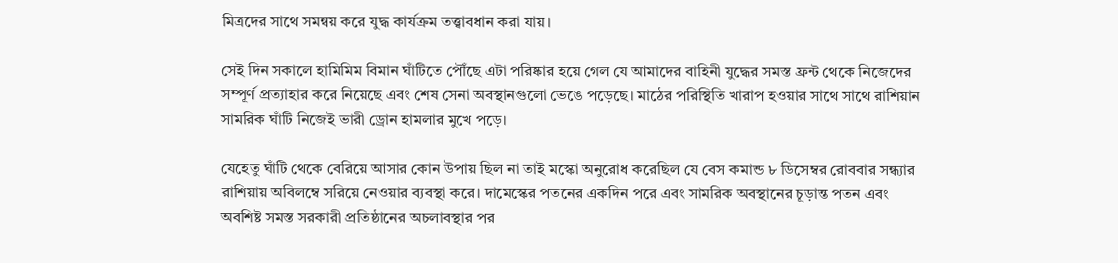মিত্রদের সাথে সমন্বয় করে যুদ্ধ কার্যক্রম তত্ত্বাবধান করা যায়।

সেই দিন সকালে হামিমিম বিমান ঘাঁটিতে পৌঁছে এটা পরিষ্কার হয়ে গেল যে আমাদের বাহিনী যুদ্ধের সমস্ত ফ্রন্ট থেকে নিজেদের সম্পূর্ণ প্রত্যাহার করে নিয়েছে এবং শেষ সেনা অবস্থানগুলো ভেঙে পড়েছে। মাঠের পরিস্থিতি খারাপ হওয়ার সাথে সাথে রাশিয়ান সামরিক ঘাঁটি নিজেই ভারী ড্রোন হামলার মুখে পড়ে।

যেহেতু ঘাঁটি থেকে বেরিয়ে আসার কোন উপায় ছিল না তাই মস্কো অনুরোধ করেছিল যে বেস কমান্ড ৮ ডিসেম্বর রোববার সন্ধ্যার রাশিয়ায় অবিলম্বে সরিয়ে নেওয়ার ব্যবস্থা করে। দামেস্কের পতনের একদিন পরে এবং সামরিক অবস্থানের চূড়ান্ত পতন এবং অবশিষ্ট সমস্ত সরকারী প্রতিষ্ঠানের অচলাবস্থার পর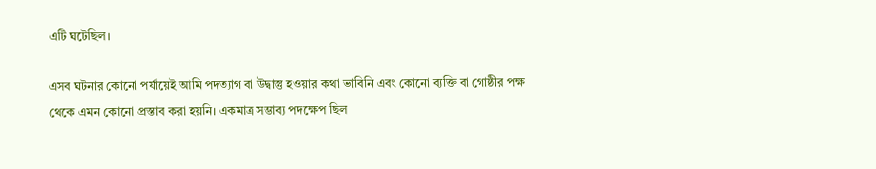এটি ঘটেছিল।

এসব ঘটনার কোনো পর্যায়েই আমি পদত্যাগ বা উদ্বাস্তু হওয়ার কথা ভাবিনি এবং কোনো ব্যক্তি বা গোষ্ঠীর পক্ষ থেকে এমন কোনো প্রস্তাব করা হয়নি। একমাত্র সম্ভাব্য পদক্ষেপ ছিল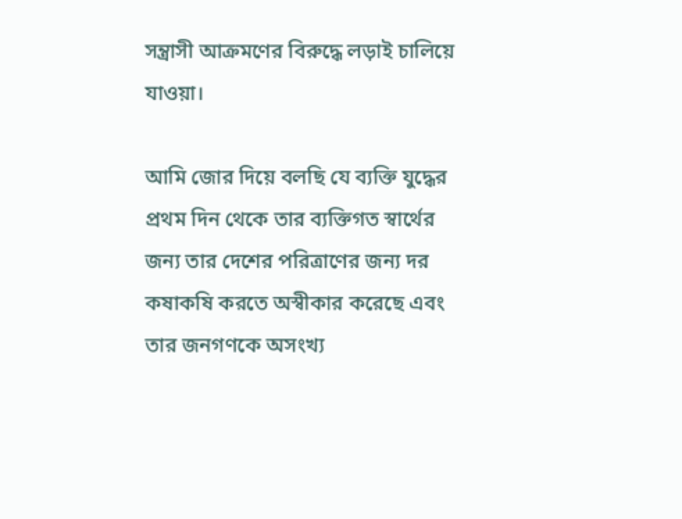সন্ত্রাসী আক্রমণের বিরুদ্ধে লড়াই চালিয়ে যাওয়া।

আমি জোর দিয়ে বলছি যে ব্যক্তি যুদ্ধের প্রথম দিন থেকে তার ব্যক্তিগত স্বার্থের জন্য তার দেশের পরিত্রাণের জন্য দর কষাকষি করতে অস্বীকার করেছে এবং তার জনগণকে অসংখ্য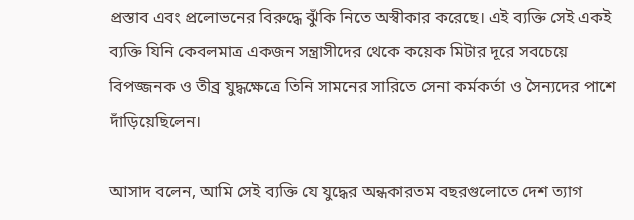প্রস্তাব এবং প্রলোভনের বিরুদ্ধে ঝুঁকি নিতে অস্বীকার করেছে। এই ব্যক্তি সেই একই ব্যক্তি যিনি কেবলমাত্র একজন সন্ত্রাসীদের থেকে কয়েক মিটার দূরে সবচেয়ে বিপজ্জনক ও তীব্র যুদ্ধক্ষেত্রে তিনি সামনের সারিতে সেনা কর্মকর্তা ও সৈন্যদের পাশে দাঁড়িয়েছিলেন।

আসাদ বলেন, আমি সেই ব্যক্তি যে যুদ্ধের অন্ধকারতম বছরগুলোতে দেশ ত্যাগ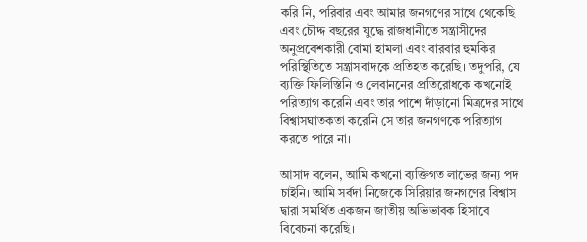করি নি, পরিবার এবং আমার জনগণের সাথে থেকেছি এবং চৌদ্দ বছরের যুদ্ধে রাজধানীতে সন্ত্রাসীদের অনুপ্রবেশকারী বোমা হামলা এবং বারবার হুমকির পরিস্থিতিতে সন্ত্রাসবাদকে প্রতিহত করেছি। তদুপরি, যে ব্যক্তি ফিলিস্তিনি ও লেবাননের প্রতিরোধকে কখনোই পরিত্যাগ করেনি এবং তার পাশে দাঁড়ানো মিত্রদের সাথে বিশ্বাসঘাতকতা করেনি সে তার জনগণকে পরিত্যাগ করতে পারে না।

আসাদ বলেন, আমি কখনো ব্যক্তিগত লাভের জন্য পদ চাইনি। আমি সর্বদা নিজেকে সিরিয়ার জনগণের বিশ্বাস দ্বারা সমর্থিত একজন জাতীয় অভিভাবক হিসাবে বিবেচনা করেছি।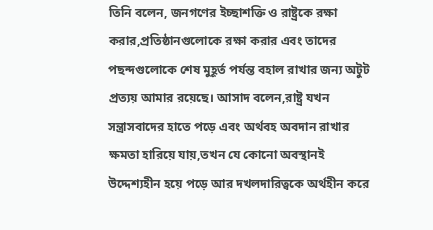তিনি বলেন, জনগণের ইচ্ছাশক্তি ও রাষ্ট্রকে রক্ষা করার,প্রতিষ্ঠানগুলোকে রক্ষা করার এবং তাদের পছন্দগুলোকে শেষ মুহূর্ত পর্যন্ত বহাল রাখার জন্য অটুট প্রত্যয় আমার রয়েছে। আসাদ বলেন,রাষ্ট্র যখন সন্ত্রাসবাদের হাতে পড়ে এবং অর্থবহ অবদান রাখার ক্ষমতা হারিয়ে যায়,তখন যে কোনো অবস্থানই উদ্দেশ্যহীন হয়ে পড়ে আর দখলদারিত্বকে অর্থহীন করে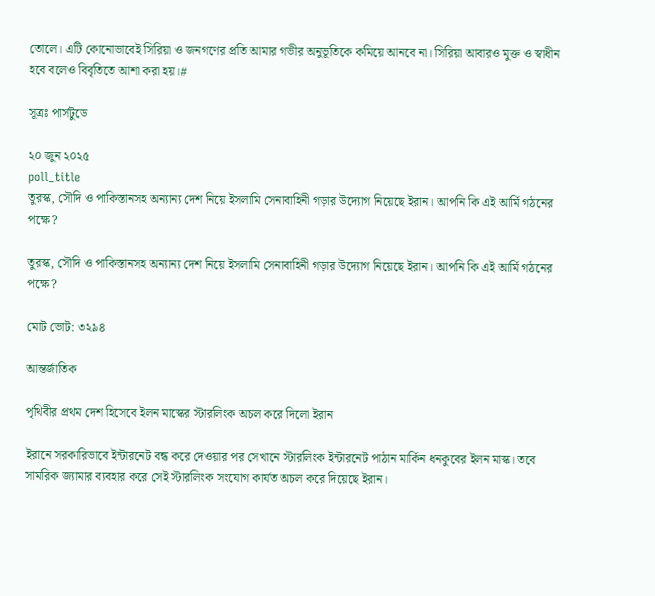তোলে। এটি কোনোভাবেই সিরিয়া ও জনগণের প্রতি আমার গভীর অনুভূতিকে কমিয়ে আনবে না। সিরিয়া আবারও মুক্ত ও স্বাধীন হবে বলেও বিবৃতিতে আশা করা হয়।#

সূত্রঃ পার্সটুডে

২০ জুন ২০২৫
poll_title
তুরস্ক, সৌদি ও পাকিস্তানসহ অন্যান্য দেশ নিয়ে ইসলামি সেনাবাহিনী গড়ার উদ্যোগ নিয়েছে ইরান। আপনি কি এই আর্মি গঠনের পক্ষে?

তুরস্ক, সৌদি ও পাকিস্তানসহ অন্যান্য দেশ নিয়ে ইসলামি সেনাবাহিনী গড়ার উদ্যোগ নিয়েছে ইরান। আপনি কি এই আর্মি গঠনের পক্ষে?

মোট ভোট: ৩২৯৪

আন্তর্জাতিক

পৃথিবীর প্রথম দেশ হিসেবে ইলন মাস্কের স্টারলিংক অচল করে দিলো ইরান

ইরানে সরকারিভাবে ইন্টারনেট বন্ধ করে দেওয়ার পর সেখানে স্টারলিংক ইন্টারনেট পাঠান মার্কিন ধনকুবের ইলন মাস্ক। তবে সামরিক জ্যামার ব্যবহার করে সেই স্টারলিংক সংযোগ কার্যত অচল করে দিয়েছে ইরান।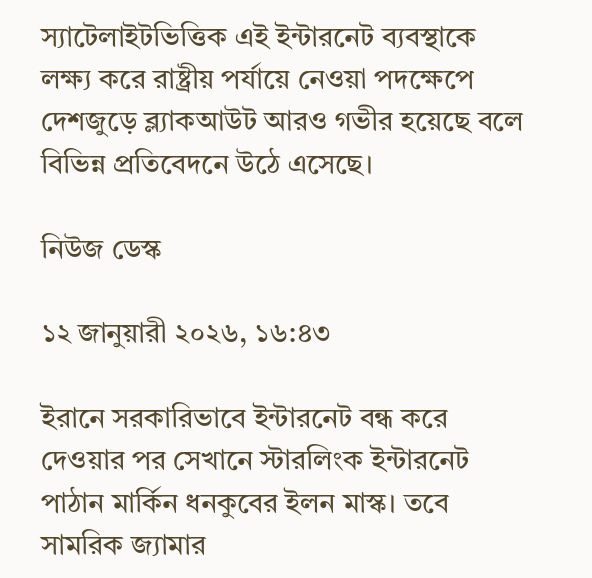স্যাটেলাইটভিত্তিক এই ইন্টারনেট ব্যবস্থাকে লক্ষ্য করে রাষ্ট্রীয় পর্যায়ে নেওয়া পদক্ষেপে দেশজুড়ে ব্ল্যাকআউট আরও গভীর হয়েছে বলে বিভিন্ন প্রতিবেদনে উঠে এসেছে।

নিউজ ডেস্ক

১২ জানুয়ারী ২০২৬, ১৬:৪৩

ইরানে সরকারিভাবে ইন্টারনেট বন্ধ করে দেওয়ার পর সেখানে স্টারলিংক ইন্টারনেট পাঠান মার্কিন ধনকুবের ইলন মাস্ক। তবে সামরিক জ্যামার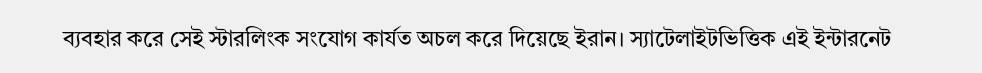ব্যবহার করে সেই স্টারলিংক সংযোগ কার্যত অচল করে দিয়েছে ইরান। স্যাটেলাইটভিত্তিক এই ইন্টারনেট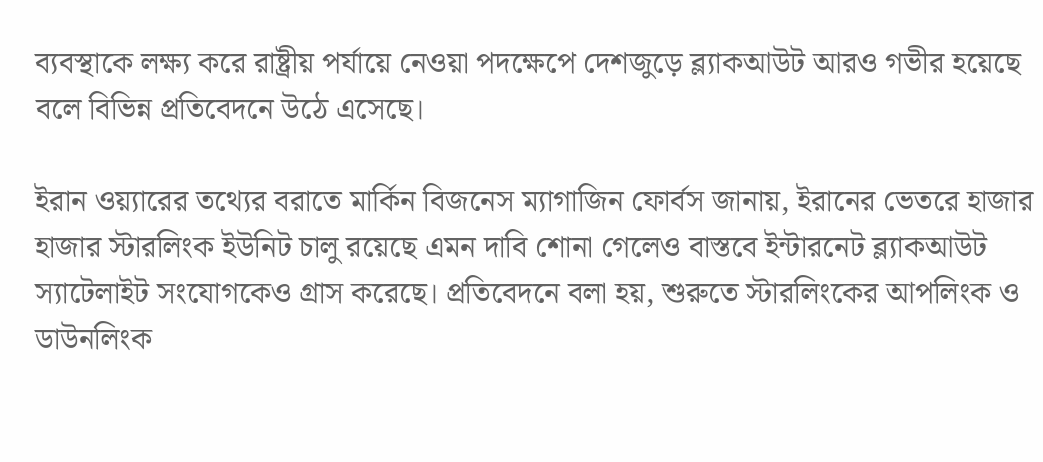ব্যবস্থাকে লক্ষ্য করে রাষ্ট্রীয় পর্যায়ে নেওয়া পদক্ষেপে দেশজুড়ে ব্ল্যাকআউট আরও গভীর হয়েছে বলে বিভিন্ন প্রতিবেদনে উঠে এসেছে।

ইরান ওয়্যারের তথ্যের বরাতে মার্কিন বিজনেস ম্যাগাজিন ফোর্বস জানায়, ইরানের ভেতরে হাজার হাজার স্টারলিংক ইউনিট চালু রয়েছে এমন দাবি শোনা গেলেও বাস্তবে ইন্টারনেট ব্ল্যাকআউট স্যাটেলাইট সংযোগকেও গ্রাস করেছে। প্রতিবেদনে বলা হয়, শুরুতে স্টারলিংকের আপলিংক ও ডাউনলিংক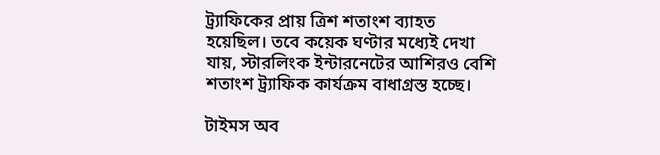ট্র্যাফিকের প্রায় ত্রিশ শতাংশ ব্যাহত হয়েছিল। তবে কয়েক ঘণ্টার মধ্যেই দেখা যায়, স্টারলিংক ইন্টারনেটের আশিরও বেশি শতাংশ ট্র্যাফিক কার্যক্রম বাধাগ্রস্ত হচ্ছে।

টাইমস অব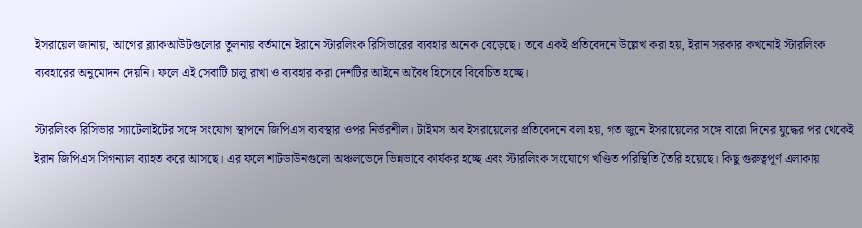ইসরায়েল জানায়, আগের ব্ল্যাকআউটগুলোর তুলনায় বর্তমানে ইরানে স্টারলিংক রিসিভারের ব্যবহার অনেক বেড়েছে। তবে একই প্রতিবেদনে উল্লেখ করা হয়, ইরান সরকার কখনোই স্টারলিংক ব্যবহারের অনুমোদন দেয়নি। ফলে এই সেবাটি চালু রাখা ও ব্যবহার করা দেশটির আইনে অবৈধ হিসেবে বিবেচিত হচ্ছে।

স্টারলিংক রিসিভার স্যাটেলাইটের সঙ্গে সংযোগ স্থাপনে জিপিএস ব্যবস্থার ওপর নির্ভরশীল। টাইমস অব ইসরায়েলের প্রতিবেদনে বলা হয়, গত জুনে ইসরায়েলের সঙ্গে বারো দিনের যুদ্ধের পর থেকেই ইরান জিপিএস সিগন্যাল ব্যাহত করে আসছে। এর ফলে শাটডাউনগুলো অঞ্চলভেদে ভিন্নভাবে কার্যকর হচ্ছে এবং স্টারলিংক সংযোগে খণ্ডিত পরিস্থিতি তৈরি হয়েছে। কিছু গুরুত্বপূর্ণ এলাকায়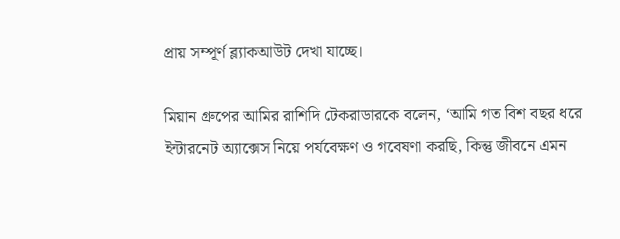প্রায় সম্পূর্ণ ব্ল্যাকআউট দেখা যাচ্ছে।

মিয়ান গ্রুপের আমির রাশিদি টেকরাডারকে বলেন, ‘আমি গত বিশ বছর ধরে ইন্টারনেট অ্যাক্সেস নিয়ে পর্যবেক্ষণ ও গবেষণা করছি, কিন্তু জীবনে এমন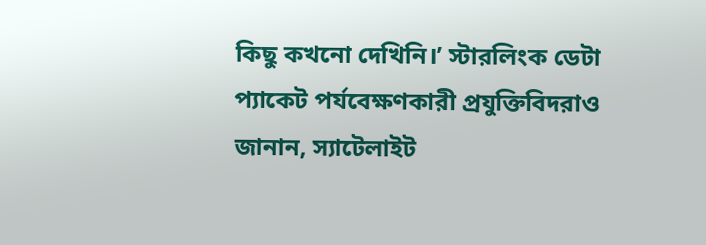কিছু কখনো দেখিনি।’ স্টারলিংক ডেটা প্যাকেট পর্যবেক্ষণকারী প্রযুক্তিবিদরাও জানান, স্যাটেলাইট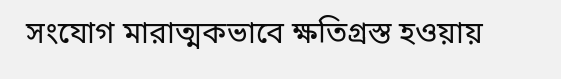সংযোগ মারাত্মকভাবে ক্ষতিগ্রস্ত হওয়ায়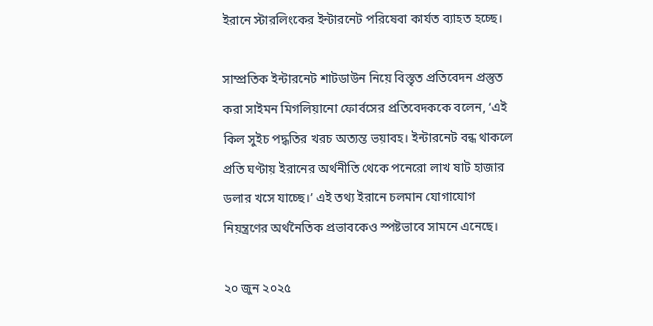ইরানে স্টারলিংকের ইন্টারনেট পরিষেবা কার্যত ব্যাহত হচ্ছে।

সাম্প্রতিক ইন্টারনেট শাটডাউন নিয়ে বিস্তৃত প্রতিবেদন প্রস্তুত করা সাইমন মিগলিয়ানো ফোর্বসের প্রতিবেদককে বলেন, ‘এই কিল সুইচ পদ্ধতির খরচ অত্যন্ত ভয়াবহ। ইন্টারনেট বন্ধ থাকলে প্রতি ঘণ্টায় ইরানের অর্থনীতি থেকে পনেরো লাখ ষাট হাজার ডলার খসে যাচ্ছে।’ এই তথ্য ইরানে চলমান যোগাযোগ নিয়ন্ত্রণের অর্থনৈতিক প্রভাবকেও স্পষ্টভাবে সামনে এনেছে।

২০ জুন ২০২৫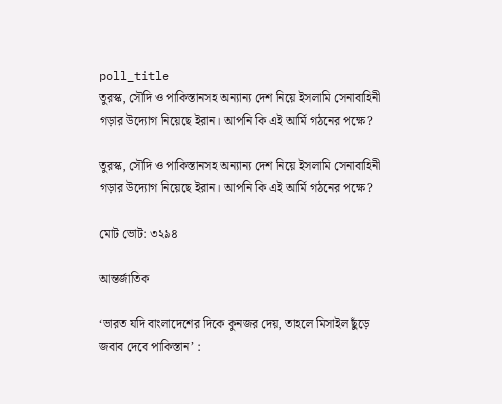poll_title
তুরস্ক, সৌদি ও পাকিস্তানসহ অন্যান্য দেশ নিয়ে ইসলামি সেনাবাহিনী গড়ার উদ্যোগ নিয়েছে ইরান। আপনি কি এই আর্মি গঠনের পক্ষে?

তুরস্ক, সৌদি ও পাকিস্তানসহ অন্যান্য দেশ নিয়ে ইসলামি সেনাবাহিনী গড়ার উদ্যোগ নিয়েছে ইরান। আপনি কি এই আর্মি গঠনের পক্ষে?

মোট ভোট: ৩২৯৪

আন্তর্জাতিক

‘ভারত যদি বাংলাদেশের দিকে কুনজর দেয়, তাহলে মিসাইল ছুঁড়ে জবাব দেবে পাকিস্তান’ :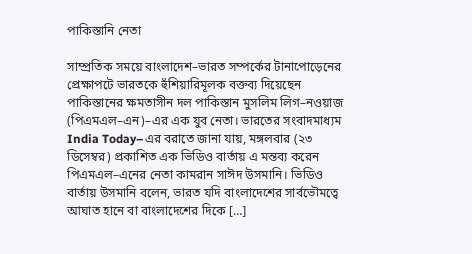পাকিস্তানি নেতা

সাম্প্রতিক সময়ে বাংলাদেশ–ভারত সম্পর্কের টানাপোড়েনের প্রেক্ষাপটে ভারতকে হুঁশিয়ারিমূলক বক্তব্য দিয়েছেন পাকিস্তানের ক্ষমতাসীন দল পাকিস্তান মুসলিম লিগ–নওয়াজ (পিএমএল–এন)–এর এক যুব নেতা। ভারতের সংবাদমাধ্যম India Today–এর বরাতে জানা যায়, মঙ্গলবার (২৩ ডিসেম্বর) প্রকাশিত এক ভিডিও বার্তায় এ মন্তব্য করেন পিএমএল–এনের নেতা কামরান সাঈদ উসমানি। ভিডিও বার্তায় উসমানি বলেন, ভারত যদি বাংলাদেশের সার্বভৌমত্বে আঘাত হানে বা বাংলাদেশের দিকে […]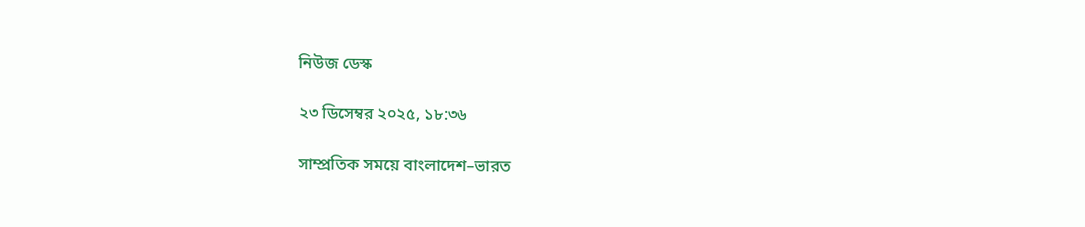নিউজ ডেস্ক

২৩ ডিসেম্বর ২০২৫, ১৮:৩৬

সাম্প্রতিক সময়ে বাংলাদেশ–ভারত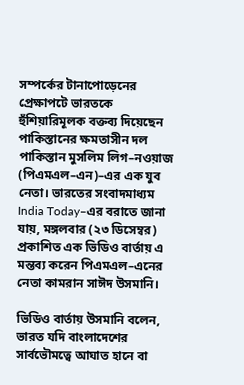সম্পর্কের টানাপোড়েনের প্রেক্ষাপটে ভারতকে হুঁশিয়ারিমূলক বক্তব্য দিয়েছেন পাকিস্তানের ক্ষমতাসীন দল পাকিস্তান মুসলিম লিগ–নওয়াজ (পিএমএল–এন)–এর এক যুব নেতা। ভারতের সংবাদমাধ্যম India Today–এর বরাতে জানা যায়, মঙ্গলবার (২৩ ডিসেম্বর) প্রকাশিত এক ভিডিও বার্তায় এ মন্তব্য করেন পিএমএল–এনের নেতা কামরান সাঈদ উসমানি।

ভিডিও বার্তায় উসমানি বলেন, ভারত যদি বাংলাদেশের সার্বভৌমত্বে আঘাত হানে বা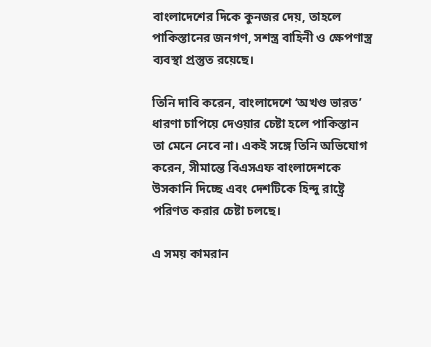বাংলাদেশের দিকে কুনজর দেয়, তাহলে পাকিস্তানের জনগণ, সশস্ত্র বাহিনী ও ক্ষেপণাস্ত্র ব্যবস্থা প্রস্তুত রয়েছে।

তিনি দাবি করেন, বাংলাদেশে ‘অখণ্ড ভারত’ ধারণা চাপিয়ে দেওয়ার চেষ্টা হলে পাকিস্তান তা মেনে নেবে না। একই সঙ্গে তিনি অভিযোগ করেন, সীমান্তে বিএসএফ বাংলাদেশকে উসকানি দিচ্ছে এবং দেশটিকে হিন্দু রাষ্ট্রে পরিণত করার চেষ্টা চলছে।

এ সময় কামরান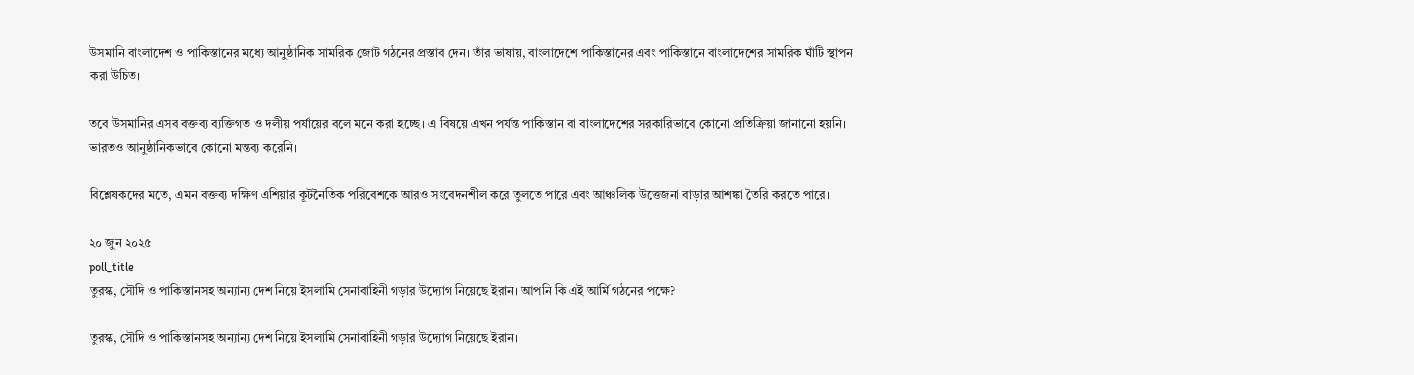উসমানি বাংলাদেশ ও পাকিস্তানের মধ্যে আনুষ্ঠানিক সামরিক জোট গঠনের প্রস্তাব দেন। তাঁর ভাষায়, বাংলাদেশে পাকিস্তানের এবং পাকিস্তানে বাংলাদেশের সামরিক ঘাঁটি স্থাপন করা উচিত।

তবে উসমানির এসব বক্তব্য ব্যক্তিগত ও দলীয় পর্যায়ের বলে মনে করা হচ্ছে। এ বিষয়ে এখন পর্যন্ত পাকিস্তান বা বাংলাদেশের সরকারিভাবে কোনো প্রতিক্রিয়া জানানো হয়নি। ভারতও আনুষ্ঠানিকভাবে কোনো মন্তব্য করেনি।

বিশ্লেষকদের মতে, এমন বক্তব্য দক্ষিণ এশিয়ার কূটনৈতিক পরিবেশকে আরও সংবেদনশীল করে তুলতে পারে এবং আঞ্চলিক উত্তেজনা বাড়ার আশঙ্কা তৈরি করতে পারে।

২০ জুন ২০২৫
poll_title
তুরস্ক, সৌদি ও পাকিস্তানসহ অন্যান্য দেশ নিয়ে ইসলামি সেনাবাহিনী গড়ার উদ্যোগ নিয়েছে ইরান। আপনি কি এই আর্মি গঠনের পক্ষে?

তুরস্ক, সৌদি ও পাকিস্তানসহ অন্যান্য দেশ নিয়ে ইসলামি সেনাবাহিনী গড়ার উদ্যোগ নিয়েছে ইরান।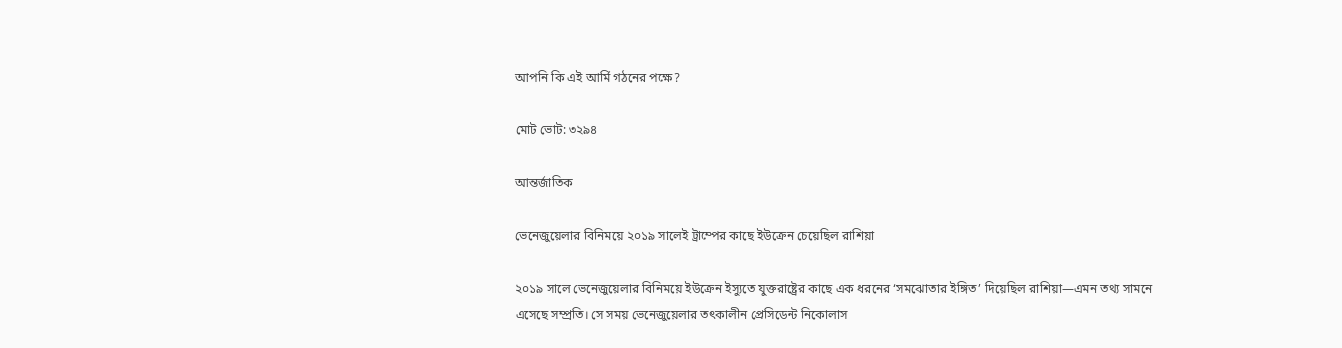আপনি কি এই আর্মি গঠনের পক্ষে?

মোট ভোট: ৩২৯৪

আন্তর্জাতিক

ভেনেজুয়েলার বিনিময়ে ২০১৯ সালেই ট্রাম্পের কাছে ইউক্রেন চেয়েছিল রাশিয়া

২০১৯ সালে ভেনেজুয়েলার বিনিময়ে ইউক্রেন ইস্যুতে যুক্তরাষ্ট্রের কাছে এক ধরনের ‘সমঝোতার ইঙ্গিত’ দিয়েছিল রাশিয়া—এমন তথ্য সামনে এসেছে সম্প্রতি। সে সময় ভেনেজুয়েলার তৎকালীন প্রেসিডেন্ট নিকোলাস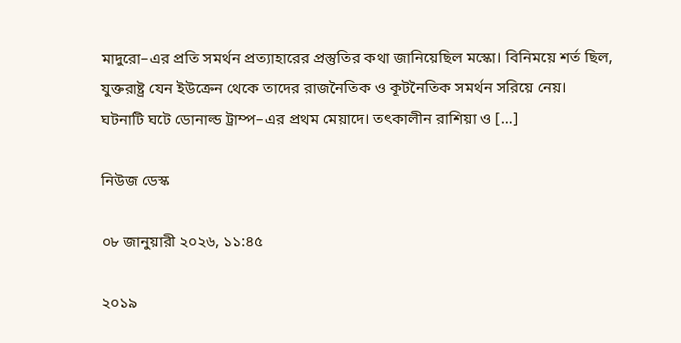মাদুরো–এর প্রতি সমর্থন প্রত্যাহারের প্রস্তুতির কথা জানিয়েছিল মস্কো। বিনিময়ে শর্ত ছিল, যুক্তরাষ্ট্র যেন ইউক্রেন থেকে তাদের রাজনৈতিক ও কূটনৈতিক সমর্থন সরিয়ে নেয়। ঘটনাটি ঘটে ডোনাল্ড ট্রাম্প–এর প্রথম মেয়াদে। তৎকালীন রাশিয়া ও […]

নিউজ ডেস্ক

০৮ জানুয়ারী ২০২৬, ১১:৪৫

২০১৯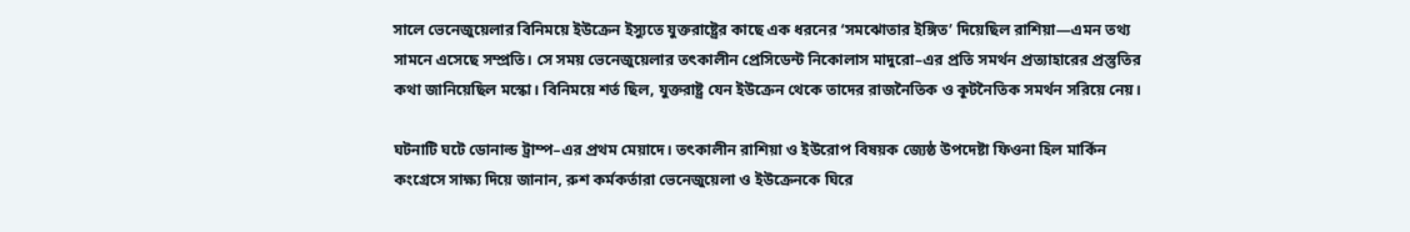সালে ভেনেজুয়েলার বিনিময়ে ইউক্রেন ইস্যুতে যুক্তরাষ্ট্রের কাছে এক ধরনের ‘সমঝোতার ইঙ্গিত’ দিয়েছিল রাশিয়া—এমন তথ্য সামনে এসেছে সম্প্রতি। সে সময় ভেনেজুয়েলার তৎকালীন প্রেসিডেন্ট নিকোলাস মাদুরো–এর প্রতি সমর্থন প্রত্যাহারের প্রস্তুতির কথা জানিয়েছিল মস্কো। বিনিময়ে শর্ত ছিল, যুক্তরাষ্ট্র যেন ইউক্রেন থেকে তাদের রাজনৈতিক ও কূটনৈতিক সমর্থন সরিয়ে নেয়।

ঘটনাটি ঘটে ডোনাল্ড ট্রাম্প–এর প্রথম মেয়াদে। তৎকালীন রাশিয়া ও ইউরোপ বিষয়ক জ্যেষ্ঠ উপদেষ্টা ফিওনা হিল মার্কিন কংগ্রেসে সাক্ষ্য দিয়ে জানান, রুশ কর্মকর্তারা ভেনেজুয়েলা ও ইউক্রেনকে ঘিরে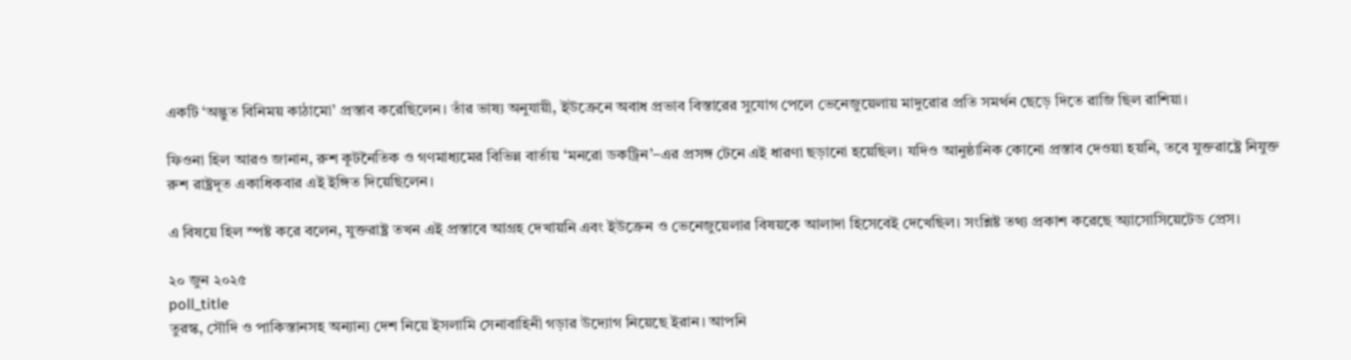একটি ‘অদ্ভুত বিনিময় কাঠামো’ প্রস্তাব করেছিলেন। তাঁর ভাষ্য অনুযায়ী, ইউক্রেনে অবাধ প্রভাব বিস্তারের সুযোগ পেলে ভেনেজুয়েলায় মাদুরোর প্রতি সমর্থন ছেড়ে দিতে রাজি ছিল রাশিয়া।

ফিওনা হিল আরও জানান, রুশ কূটনৈতিক ও গণমাধ্যমের বিভিন্ন বার্তায় ‘মনরো ডকট্রিন’–এর প্রসঙ্গ টেনে এই ধারণা ছড়ানো হয়েছিল। যদিও আনুষ্ঠানিক কোনো প্রস্তাব দেওয়া হয়নি, তবে যুক্তরাষ্ট্রে নিযুক্ত রুশ রাষ্ট্রদূত একাধিকবার এই ইঙ্গিত দিয়েছিলেন।

এ বিষয়ে হিল স্পষ্ট করে বলেন, যুক্তরাষ্ট্র তখন এই প্রস্তাবে আগ্রহ দেখায়নি এবং ইউক্রেন ও ভেনেজুয়েলার বিষয়কে আলাদা হিসেবেই দেখেছিল। সংশ্লিষ্ট তথ্য প্রকাশ করেছে অ্যাসোসিয়েটেড প্রেস।

২০ জুন ২০২৫
poll_title
তুরস্ক, সৌদি ও পাকিস্তানসহ অন্যান্য দেশ নিয়ে ইসলামি সেনাবাহিনী গড়ার উদ্যোগ নিয়েছে ইরান। আপনি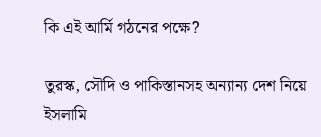কি এই আর্মি গঠনের পক্ষে?

তুরস্ক, সৌদি ও পাকিস্তানসহ অন্যান্য দেশ নিয়ে ইসলামি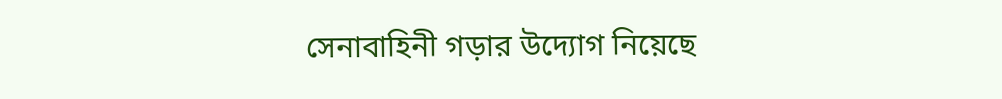সেনাবাহিনী গড়ার উদ্যোগ নিয়েছে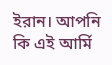ইরান। আপনি কি এই আর্মি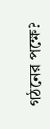গঠনের পক্ষে?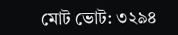মোট ভোট: ৩২৯৪